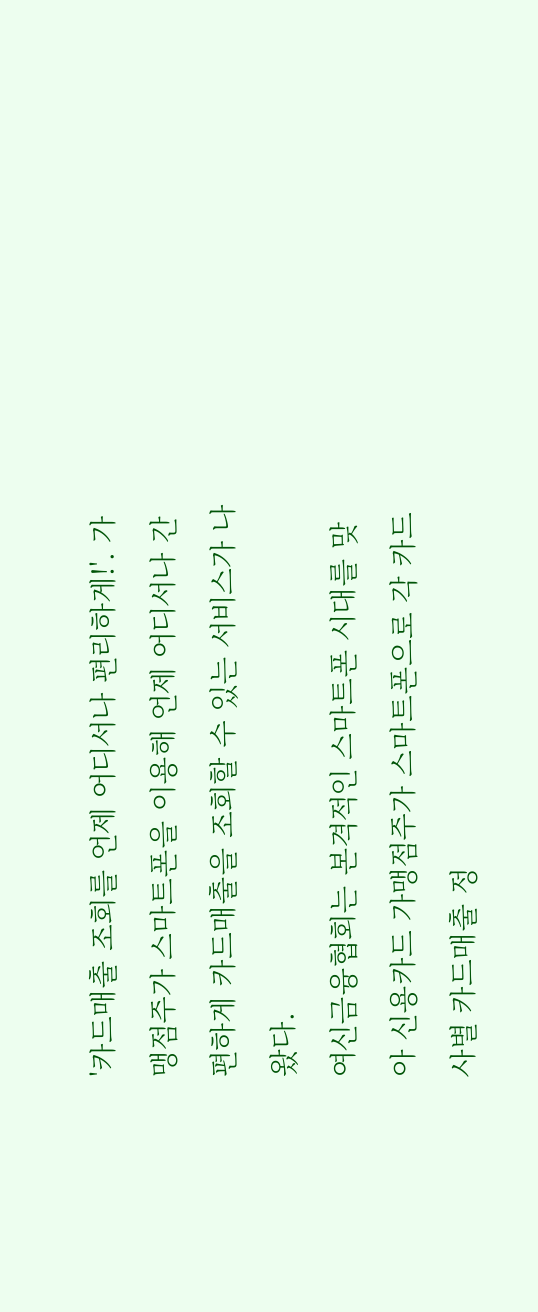'카드매출 조회를 언제 어디서나 편리하게!'. 가맹점주가 스마트폰을 이용해 언제 어디서나 간편하게 카드매출을 조회할 수 있는 서비스가 나왔다.
여신금융협회는 본격적인 스마트폰 시대를 맞아 신용카드 가맹점주가 스마트폰으로 각 카드사별 카드매출 정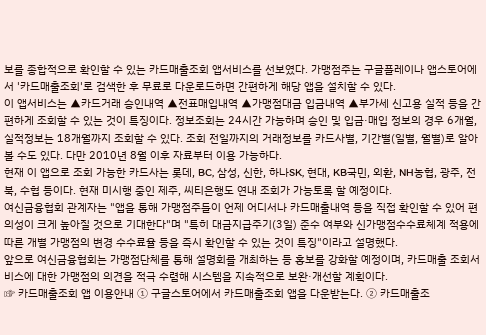보를 종합적으로 확인할 수 있는 카드매출조회 앱서비스를 선보였다. 가맹점주는 구글플레이나 앱스토어에서 '카드매출조회'로 검색한 후 무료로 다운로드하면 간편하게 해당 앱을 설치할 수 있다.
이 앱서비스는 ▲카드거래 승인내역 ▲전표매입내역 ▲가맹점대금 입금내역 ▲부가세 신고용 실적 등을 간편하게 조회할 수 있는 것이 특징이다. 정보조회는 24시간 가능하며 승인 및 입금·매입 정보의 경우 6개월, 실적정보는 18개월까지 조회할 수 있다. 조회 전일까지의 거래정보를 카드사별, 기간별(일별, 월별)로 알아볼 수도 있다. 다만 2010년 8월 이후 자료부터 이용 가능하다.
현재 이 앱으로 조회 가능한 카드사는 롯데, BC, 삼성, 신한, 하나SK, 현대, KB국민, 외환, NH농협, 광주, 전북, 수협 등이다. 현재 미시행 중인 제주, 씨티은행도 연내 조회가 가능토록 할 예정이다.
여신금융협회 관계자는 "앱을 통해 가맹점주들이 언제 어디서나 카드매출내역 등을 직접 확인할 수 있어 편의성이 크게 높아질 것으로 기대한다"며 "특히 대금지급주기(3일) 준수 여부와 신가맹점수수료체계 적용에 따른 개별 가맹점의 변경 수수료율 등을 즉시 확인할 수 있는 것이 특징"이라고 설명했다.
앞으로 여신금융협회는 가맹점단체를 통해 설명회를 개최하는 등 홍보를 강화할 예정이며, 카드매출 조회서비스에 대한 가맹점의 의견을 적극 수렴해 시스템을 지속적으로 보완·개선할 계획이다.
☞ 카드매출조회 앱 이용안내 ① 구글스토어에서 카드매출조회 앱을 다운받는다. ② 카드매출조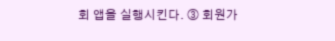회 앱을 실행시킨다. ③ 회원가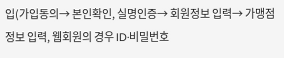입(가입동의→ 본인확인, 실명인증→ 회원정보 입력→ 가맹점정보 입력, 웹회원의 경우 ID·비밀번호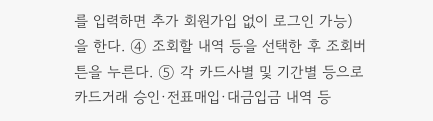를 입력하면 추가 회원가입 없이 로그인 가능)을 한다. ④ 조회할 내역 등을 선택한 후 조회버튼을 누른다. ⑤ 각 카드사별 및 기간별 등으로 카드거래 승인·전표매입·대금입금 내역 등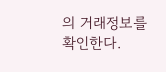의 거래정보를 확인한다.